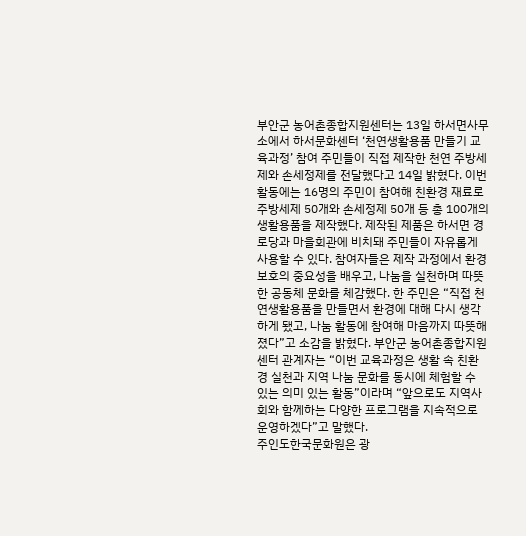부안군 농어촌종합지원센터는 13일 하서면사무소에서 하서문화센터 ‘천연생활용품 만들기 교육과정’ 참여 주민들이 직접 제작한 천연 주방세제와 손세정제를 전달했다고 14일 밝혔다. 이번 활동에는 16명의 주민이 참여해 친환경 재료로 주방세제 50개와 손세정제 50개 등 총 100개의 생활용품을 제작했다. 제작된 제품은 하서면 경로당과 마을회관에 비치돼 주민들이 자유롭게 사용할 수 있다. 참여자들은 제작 과정에서 환경보호의 중요성을 배우고, 나눔을 실천하며 따뜻한 공동체 문화를 체감했다. 한 주민은 “직접 천연생활용품을 만들면서 환경에 대해 다시 생각하게 됐고, 나눔 활동에 참여해 마음까지 따뜻해졌다”고 소감을 밝혔다. 부안군 농어촌종합지원센터 관계자는 “이번 교육과정은 생활 속 친환경 실천과 지역 나눔 문화를 동시에 체험할 수 있는 의미 있는 활동”이라며 “앞으로도 지역사회와 함께하는 다양한 프로그램을 지속적으로 운영하겠다”고 말했다.
주인도한국문화원은 광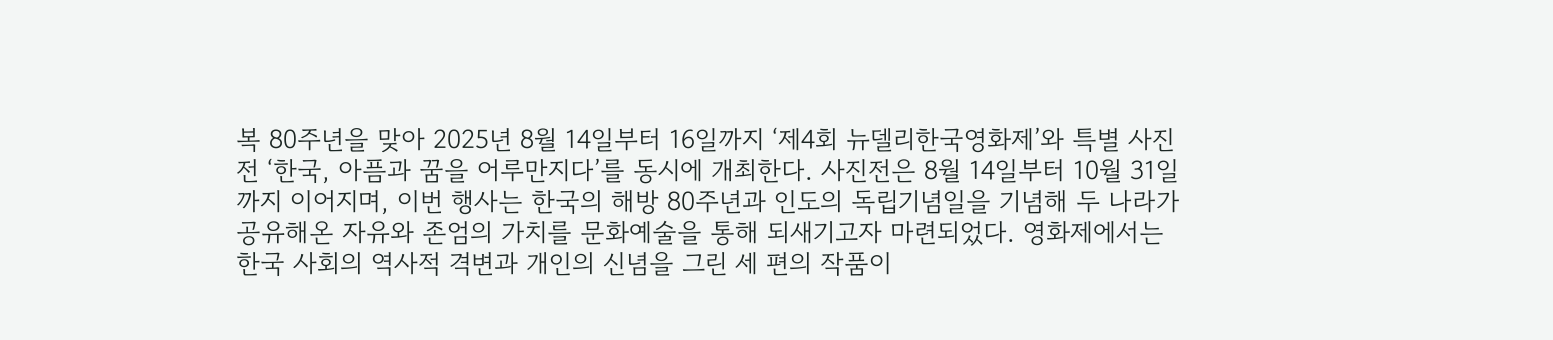복 80주년을 맞아 2025년 8월 14일부터 16일까지 ‘제4회 뉴델리한국영화제’와 특별 사진전 ‘한국, 아픔과 꿈을 어루만지다’를 동시에 개최한다. 사진전은 8월 14일부터 10월 31일까지 이어지며, 이번 행사는 한국의 해방 80주년과 인도의 독립기념일을 기념해 두 나라가 공유해온 자유와 존엄의 가치를 문화예술을 통해 되새기고자 마련되었다. 영화제에서는 한국 사회의 역사적 격변과 개인의 신념을 그린 세 편의 작품이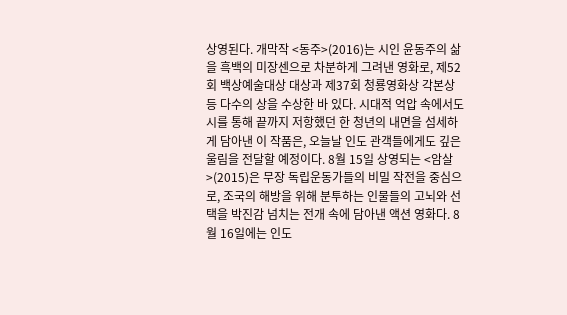상영된다. 개막작 <동주>(2016)는 시인 윤동주의 삶을 흑백의 미장센으로 차분하게 그려낸 영화로, 제52회 백상예술대상 대상과 제37회 청룡영화상 각본상 등 다수의 상을 수상한 바 있다. 시대적 억압 속에서도 시를 통해 끝까지 저항했던 한 청년의 내면을 섬세하게 담아낸 이 작품은, 오늘날 인도 관객들에게도 깊은 울림을 전달할 예정이다. 8월 15일 상영되는 <암살>(2015)은 무장 독립운동가들의 비밀 작전을 중심으로, 조국의 해방을 위해 분투하는 인물들의 고뇌와 선택을 박진감 넘치는 전개 속에 담아낸 액션 영화다. 8월 16일에는 인도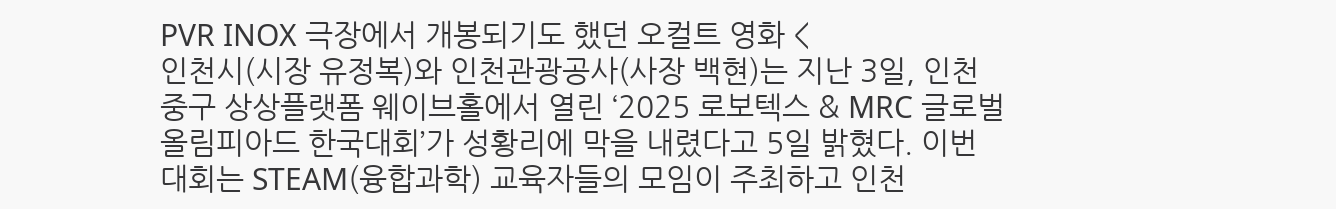PVR INOX 극장에서 개봉되기도 했던 오컬트 영화 <
인천시(시장 유정복)와 인천관광공사(사장 백현)는 지난 3일, 인천 중구 상상플랫폼 웨이브홀에서 열린 ‘2025 로보텍스 & MRC 글로벌 올림피아드 한국대회’가 성황리에 막을 내렸다고 5일 밝혔다. 이번 대회는 STEAM(융합과학) 교육자들의 모임이 주최하고 인천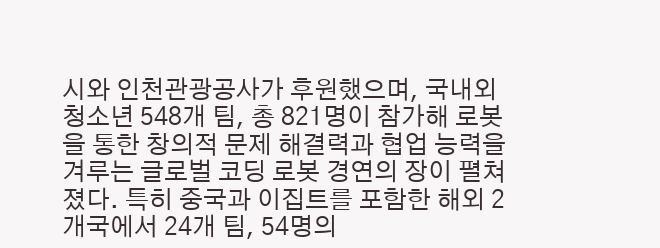시와 인천관광공사가 후원했으며, 국내외 청소년 548개 팀, 총 821명이 참가해 로봇을 통한 창의적 문제 해결력과 협업 능력을 겨루는 글로벌 코딩 로봇 경연의 장이 펼쳐졌다. 특히 중국과 이집트를 포함한 해외 2개국에서 24개 팀, 54명의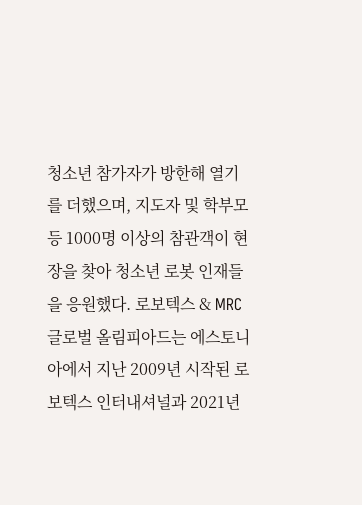청소년 참가자가 방한해 열기를 더했으며, 지도자 및 학부모 등 1000명 이상의 참관객이 현장을 찾아 청소년 로봇 인재들을 응원했다. 로보텍스 & MRC 글로벌 올림피아드는 에스토니아에서 지난 2009년 시작된 로보텍스 인터내셔널과 2021년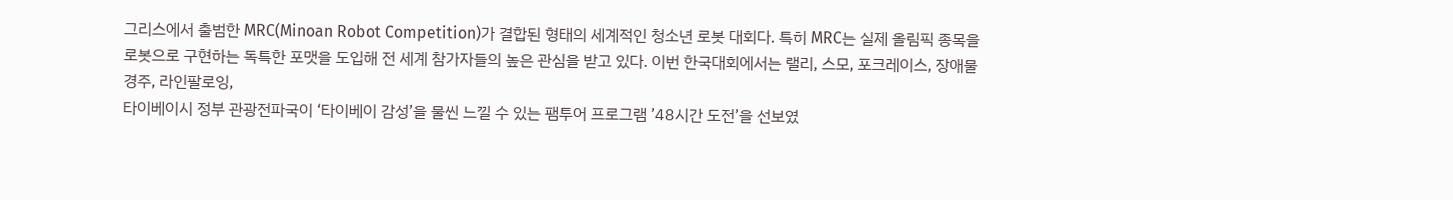그리스에서 출범한 MRC(Minoan Robot Competition)가 결합된 형태의 세계적인 청소년 로봇 대회다. 특히 MRC는 실제 올림픽 종목을 로봇으로 구현하는 독특한 포맷을 도입해 전 세계 참가자들의 높은 관심을 받고 있다. 이번 한국대회에서는 랠리, 스모, 포크레이스, 장애물 경주, 라인팔로잉,
타이베이시 정부 관광전파국이 ‘타이베이 감성’을 물씬 느낄 수 있는 팸투어 프로그램 ’48시간 도전’을 선보였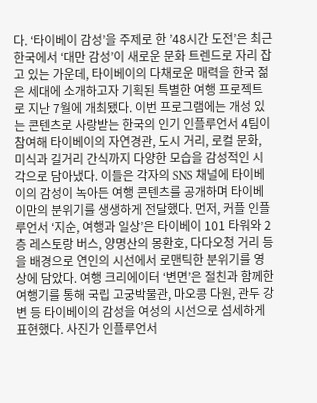다. ‘타이베이 감성’을 주제로 한 ’48시간 도전’은 최근 한국에서 ‘대만 감성’이 새로운 문화 트렌드로 자리 잡고 있는 가운데, 타이베이의 다채로운 매력을 한국 젊은 세대에 소개하고자 기획된 특별한 여행 프로젝트로 지난 7월에 개최됐다. 이번 프로그램에는 개성 있는 콘텐츠로 사랑받는 한국의 인기 인플루언서 4팀이 참여해 타이베이의 자연경관, 도시 거리, 로컬 문화, 미식과 길거리 간식까지 다양한 모습을 감성적인 시각으로 담아냈다. 이들은 각자의 SNS 채널에 타이베이의 감성이 녹아든 여행 콘텐츠를 공개하며 타이베이만의 분위기를 생생하게 전달했다. 먼저, 커플 인플루언서 ‘지순, 여행과 일상’은 타이베이 101 타워와 2층 레스토랑 버스, 양명산의 몽환호, 다다오청 거리 등을 배경으로 연인의 시선에서 로맨틱한 분위기를 영상에 담았다. 여행 크리에이터 ‘변면’은 절친과 함께한 여행기를 통해 국립 고궁박물관, 마오콩 다원, 관두 강변 등 타이베이의 감성을 여성의 시선으로 섬세하게 표현했다. 사진가 인플루언서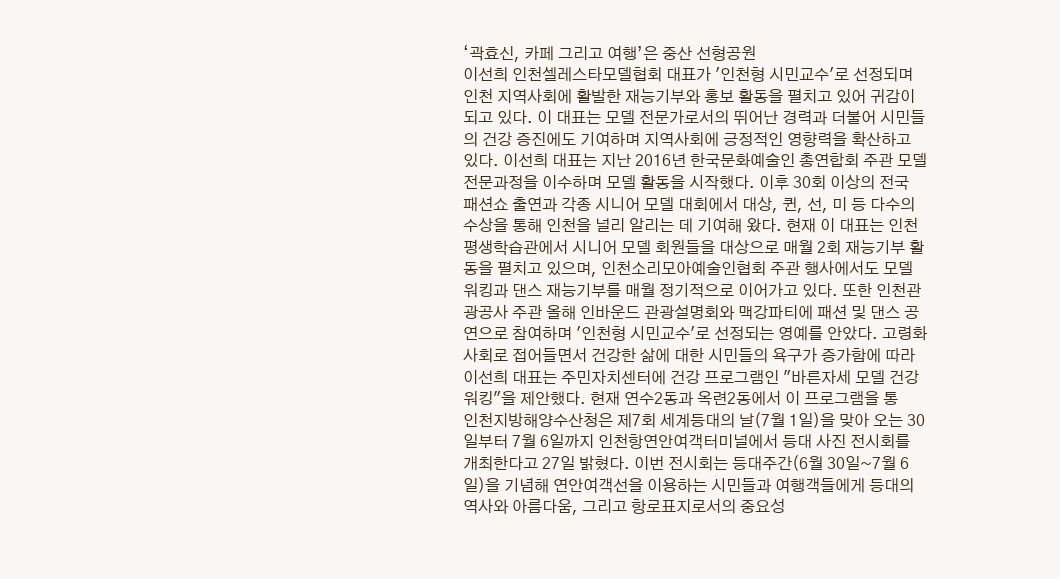‘곽효신, 카페 그리고 여행’은 중산 선형공원
이선희 인천셀레스타모델협회 대표가 '인천형 시민교수'로 선정되며 인천 지역사회에 활발한 재능기부와 홍보 활동을 펼치고 있어 귀감이 되고 있다. 이 대표는 모델 전문가로서의 뛰어난 경력과 더불어 시민들의 건강 증진에도 기여하며 지역사회에 긍정적인 영향력을 확산하고 있다. 이선희 대표는 지난 2016년 한국문화예술인 총연합회 주관 모델 전문과정을 이수하며 모델 활동을 시작했다. 이후 30회 이상의 전국 패션쇼 출연과 각종 시니어 모델 대회에서 대상, 퀸, 선, 미 등 다수의 수상을 통해 인천을 널리 알리는 데 기여해 왔다. 현재 이 대표는 인천평생학습관에서 시니어 모델 회원들을 대상으로 매월 2회 재능기부 활동을 펼치고 있으며, 인천소리모아예술인협회 주관 행사에서도 모델 워킹과 댄스 재능기부를 매월 정기적으로 이어가고 있다. 또한 인천관광공사 주관 올해 인바운드 관광설명회와 맥강파티에 패션 및 댄스 공연으로 참여하며 '인천형 시민교수'로 선정되는 영예를 안았다. 고령화 사회로 접어들면서 건강한 삶에 대한 시민들의 욕구가 증가함에 따라 이선희 대표는 주민자치센터에 건강 프로그램인 "바른자세 모델 건강워킹"을 제안했다. 현재 연수2동과 옥련2동에서 이 프로그램을 통
인천지방해양수산청은 제7회 세계등대의 날(7월 1일)을 맞아 오는 30일부터 7월 6일까지 인천항연안여객터미널에서 등대 사진 전시회를 개최한다고 27일 밝혔다. 이번 전시회는 등대주간(6월 30일~7월 6일)을 기념해 연안여객선을 이용하는 시민들과 여행객들에게 등대의 역사와 아름다움, 그리고 항로표지로서의 중요성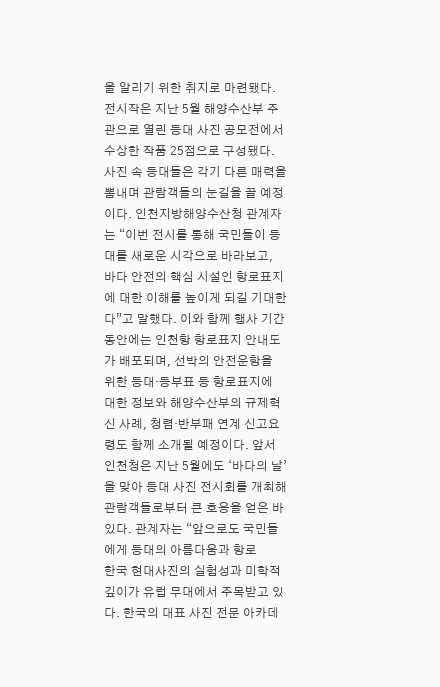을 알리기 위한 취지로 마련됐다. 전시작은 지난 5월 해양수산부 주관으로 열린 등대 사진 공모전에서 수상한 작품 25점으로 구성됐다. 사진 속 등대들은 각기 다른 매력을 뽐내며 관람객들의 눈길을 끌 예정이다. 인천지방해양수산청 관계자는 “이번 전시를 통해 국민들이 등대를 새로운 시각으로 바라보고, 바다 안전의 핵심 시설인 항로표지에 대한 이해를 높이게 되길 기대한다”고 말했다. 이와 함께 행사 기간 동안에는 인천항 항로표지 안내도가 배포되며, 선박의 안전운항을 위한 등대·등부표 등 항로표지에 대한 정보와 해양수산부의 규제혁신 사례, 청렴·반부패 연계 신고요령도 함께 소개될 예정이다. 앞서 인천청은 지난 5월에도 ‘바다의 날’을 맞아 등대 사진 전시회를 개최해 관람객들로부터 큰 호응을 얻은 바 있다. 관계자는 “앞으로도 국민들에게 등대의 아름다움과 항로
한국 현대사진의 실험성과 미학적 깊이가 유럽 무대에서 주목받고 있다. 한국의 대표 사진 전문 아카데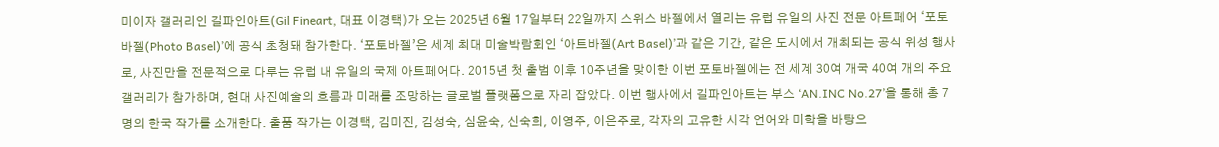미이자 갤러리인 길파인아트(Gil Fineart, 대표 이경택)가 오는 2025년 6월 17일부터 22일까지 스위스 바젤에서 열리는 유럽 유일의 사진 전문 아트페어 ‘포토바젤(Photo Basel)’에 공식 초청돼 참가한다. ‘포토바젤’은 세계 최대 미술박람회인 ‘아트바젤(Art Basel)’과 같은 기간, 같은 도시에서 개최되는 공식 위성 행사로, 사진만을 전문적으로 다루는 유럽 내 유일의 국제 아트페어다. 2015년 첫 출범 이후 10주년을 맞이한 이번 포토바젤에는 전 세계 30여 개국 40여 개의 주요 갤러리가 참가하며, 현대 사진예술의 흐름과 미래를 조망하는 글로벌 플랫폼으로 자리 잡았다. 이번 행사에서 길파인아트는 부스 ‘AN.INC No.27’을 통해 총 7명의 한국 작가를 소개한다. 출품 작가는 이경택, 김미진, 김성숙, 심윤숙, 신숙희, 이영주, 이은주로, 각자의 고유한 시각 언어와 미학을 바탕으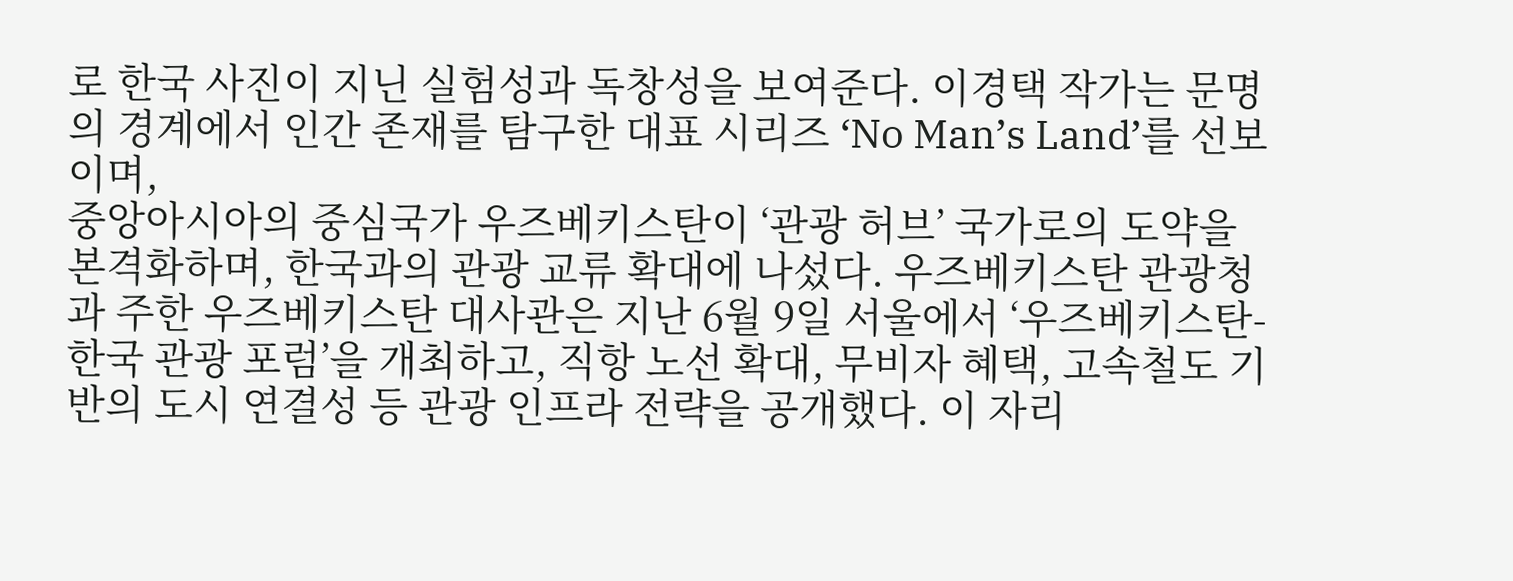로 한국 사진이 지닌 실험성과 독창성을 보여준다. 이경택 작가는 문명의 경계에서 인간 존재를 탐구한 대표 시리즈 ‘No Man’s Land’를 선보이며,
중앙아시아의 중심국가 우즈베키스탄이 ‘관광 허브’ 국가로의 도약을 본격화하며, 한국과의 관광 교류 확대에 나섰다. 우즈베키스탄 관광청과 주한 우즈베키스탄 대사관은 지난 6월 9일 서울에서 ‘우즈베키스탄-한국 관광 포럼’을 개최하고, 직항 노선 확대, 무비자 혜택, 고속철도 기반의 도시 연결성 등 관광 인프라 전략을 공개했다. 이 자리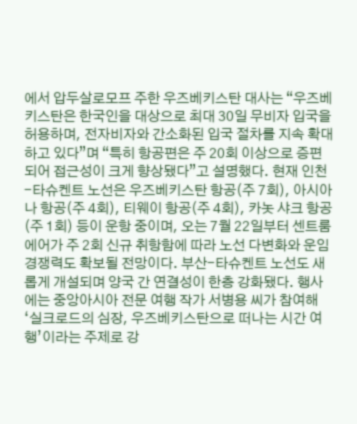에서 압두살로모프 주한 우즈베키스탄 대사는 “우즈베키스탄은 한국인을 대상으로 최대 30일 무비자 입국을 허용하며, 전자비자와 간소화된 입국 절차를 지속 확대하고 있다”며 “특히 항공편은 주 20회 이상으로 증편되어 접근성이 크게 향상됐다”고 설명했다. 현재 인천-타슈켄트 노선은 우즈베키스탄 항공(주 7회), 아시아나 항공(주 4회), 티웨이 항공(주 4회), 카놋 샤크 항공(주 1회) 등이 운항 중이며, 오는 7월 22일부터 센트룸 에어가 주 2회 신규 취항함에 따라 노선 다변화와 운임 경쟁력도 확보될 전망이다. 부산-타슈켄트 노선도 새롭게 개설되며 양국 간 연결성이 한층 강화됐다. 행사에는 중앙아시아 전문 여행 작가 서병용 씨가 참여해 ‘실크로드의 심장, 우즈베키스탄으로 떠나는 시간 여행’이라는 주제로 강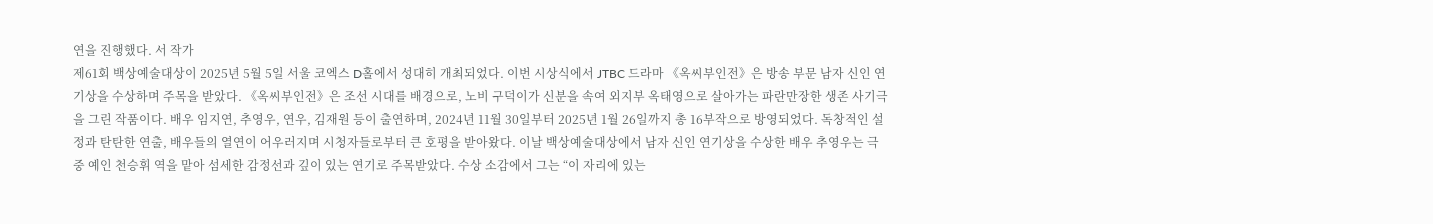연을 진행했다. 서 작가
제61회 백상예술대상이 2025년 5월 5일 서울 코엑스 D홀에서 성대히 개최되었다. 이번 시상식에서 JTBC 드라마 《옥씨부인전》은 방송 부문 남자 신인 연기상을 수상하며 주목을 받았다. 《옥씨부인전》은 조선 시대를 배경으로, 노비 구덕이가 신분을 속여 외지부 옥태영으로 살아가는 파란만장한 생존 사기극을 그린 작품이다. 배우 임지연, 추영우, 연우, 김재원 등이 출연하며, 2024년 11월 30일부터 2025년 1월 26일까지 총 16부작으로 방영되었다. 독창적인 설정과 탄탄한 연출, 배우들의 열연이 어우러지며 시청자들로부터 큰 호평을 받아왔다. 이날 백상예술대상에서 남자 신인 연기상을 수상한 배우 추영우는 극 중 예인 천승휘 역을 맡아 섬세한 감정선과 깊이 있는 연기로 주목받았다. 수상 소감에서 그는 “이 자리에 있는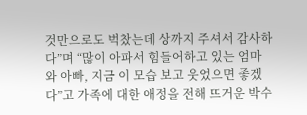것만으로도 벅찼는데 상까지 주셔서 감사하다”며 “많이 아파서 힘들어하고 있는 엄마와 아빠, 지금 이 모습 보고 웃었으면 좋겠다”고 가족에 대한 애정을 전해 뜨거운 박수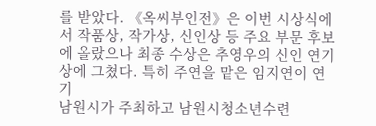를 받았다. 《옥씨부인전》은 이번 시상식에서 작품상, 작가상, 신인상 등 주요 부문 후보에 올랐으나 최종 수상은 추영우의 신인 연기상에 그쳤다. 특히 주연을 맡은 임지연이 연기
남원시가 주최하고 남원시청소년수련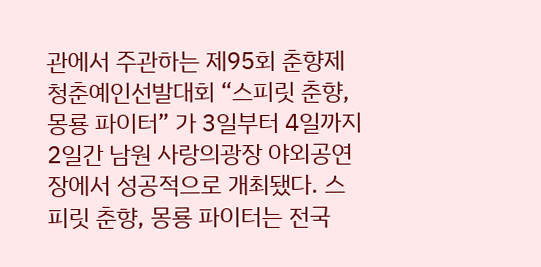관에서 주관하는 제95회 춘향제 청춘예인선발대회 “스피릿 춘향, 몽룡 파이터” 가 3일부터 4일까지 2일간 남원 사랑의광장 야외공연장에서 성공적으로 개최됐다. 스피릿 춘향, 몽룡 파이터는 전국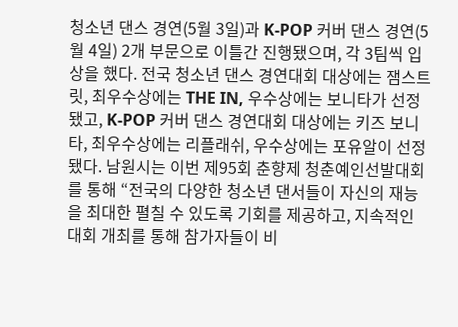청소년 댄스 경연(5월 3일)과 K-POP 커버 댄스 경연(5월 4일) 2개 부문으로 이틀간 진행됐으며, 각 3팀씩 입상을 했다. 전국 청소년 댄스 경연대회 대상에는 잼스트릿, 최우수상에는 THE IN, 우수상에는 보니타가 선정됐고, K-POP 커버 댄스 경연대회 대상에는 키즈 보니타, 최우수상에는 리플래쉬, 우수상에는 포유알이 선정됐다. 남원시는 이번 제95회 춘향제 청춘예인선발대회를 통해 “전국의 다양한 청소년 댄서들이 자신의 재능을 최대한 펼칠 수 있도록 기회를 제공하고, 지속적인 대회 개최를 통해 참가자들이 비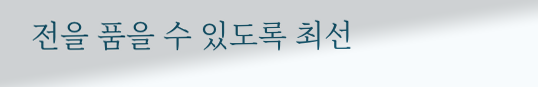전을 품을 수 있도록 최선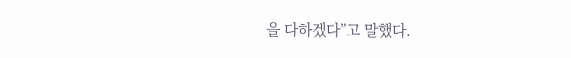을 다하겠다”고 말했다.